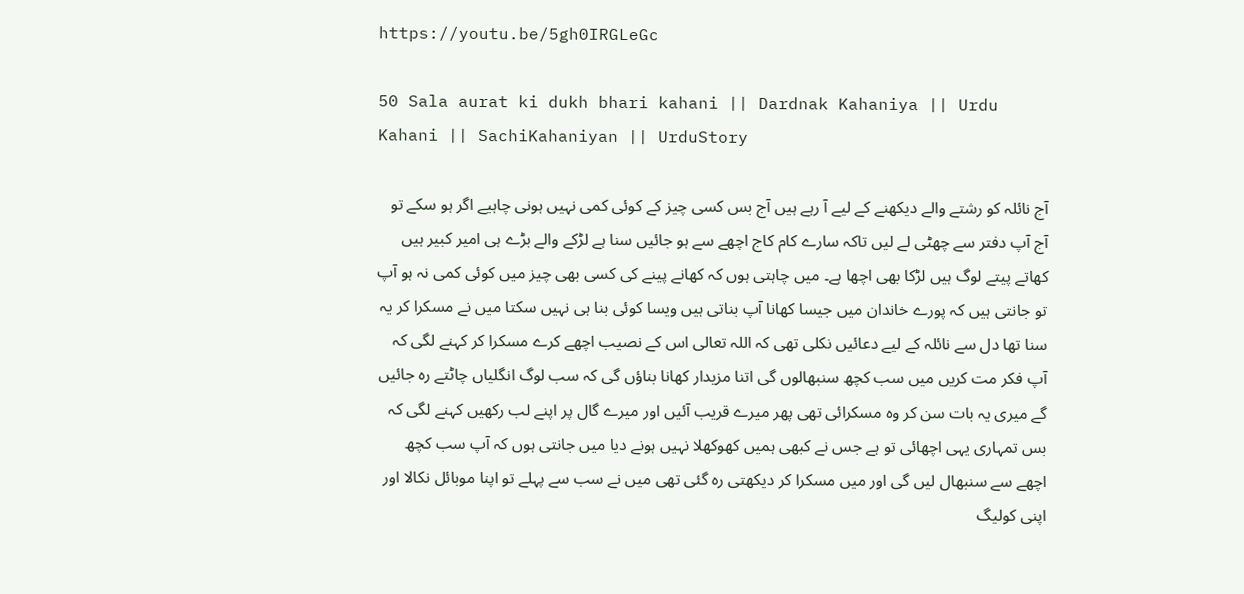https://youtu.be/5gh0IRGLeGc

50 Sala aurat ki dukh bhari kahani || Dardnak Kahaniya || Urdu Kahani || SachiKahaniyan || UrduStory

آج نائلہ کو رشتے والے دیکھنے کے لیے آ رہے ہیں آج بس کسی چیز کے کوئی کمی نہیں ہونی چاہیے اگر ہو سکے تو آج آپ دفتر سے چھٹی لے لیں تاکہ سارے کام کاج اچھے سے ہو جائیں سنا ہے لڑکے والے بڑے ہی امیر کبیر ہیں کھاتے پیتے لوگ ہیں لڑکا بھی اچھا ہے۔ میں چاہتی ہوں کہ کھانے پینے کی کسی بھی چیز میں کوئی کمی نہ ہو آپ تو جانتی ہیں کہ پورے خاندان میں جیسا کھانا آپ بناتی ہیں ویسا کوئی بنا ہی نہیں سکتا میں نے مسکرا کر یہ سنا تھا دل سے نائلہ کے لیے دعائیں نکلی تھی کہ اللہ تعالی اس کے نصیب اچھے کرے مسکرا کر کہنے لگی کہ آپ فکر مت کریں میں سب کچھ سنبھالوں گی اتنا مزیدار کھانا بناؤں گی کہ سب لوگ انگلیاں چاٹتے رہ جائیں گے میری یہ بات سن کر وہ مسکرائی تھی پھر میرے قریب آئیں اور میرے گال پر اپنے لب رکھیں کہنے لگی کہ بس تمہاری یہی اچھائی تو ہے جس نے کبھی ہمیں کھوکھلا نہیں ہونے دیا میں جانتی ہوں کہ آپ سب کچھ اچھے سے سنبھال لیں گی اور میں مسکرا کر دیکھتی رہ گئی تھی میں نے سب سے پہلے تو اپنا موبائل نکالا اور اپنی کولیگ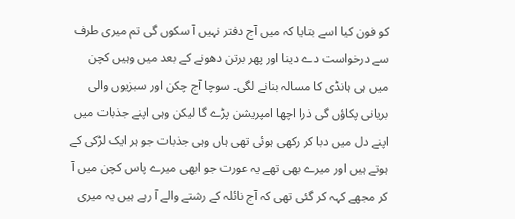کو فون کیا اسے بتایا کہ میں آج دفتر نہیں آ سکوں گی تم میری طرف سے درخواست دے دینا اور پھر برتن دھونے کے بعد میں وہیں کچن میں ہی ہانڈی کا مسالہ بنانے لگی۔ سوچا آج چکن اور سبزیوں والی بریانی پکاؤں گی ذرا اچھا امپریشن پڑے گا لیکن وہی اپنے جذبات میں اپنے دل میں دبا کر رکھی ہوئی تھی ہاں وہی جذبات جو ہر ایک لڑکی کے ہوتے ہیں اور میرے بھی تھے یہ عورت جو ابھی میرے پاس کچن میں آ کر مجھے کہہ کر گئی تھی کہ آج نائلہ کے رشتے والے آ رہے ہیں یہ میری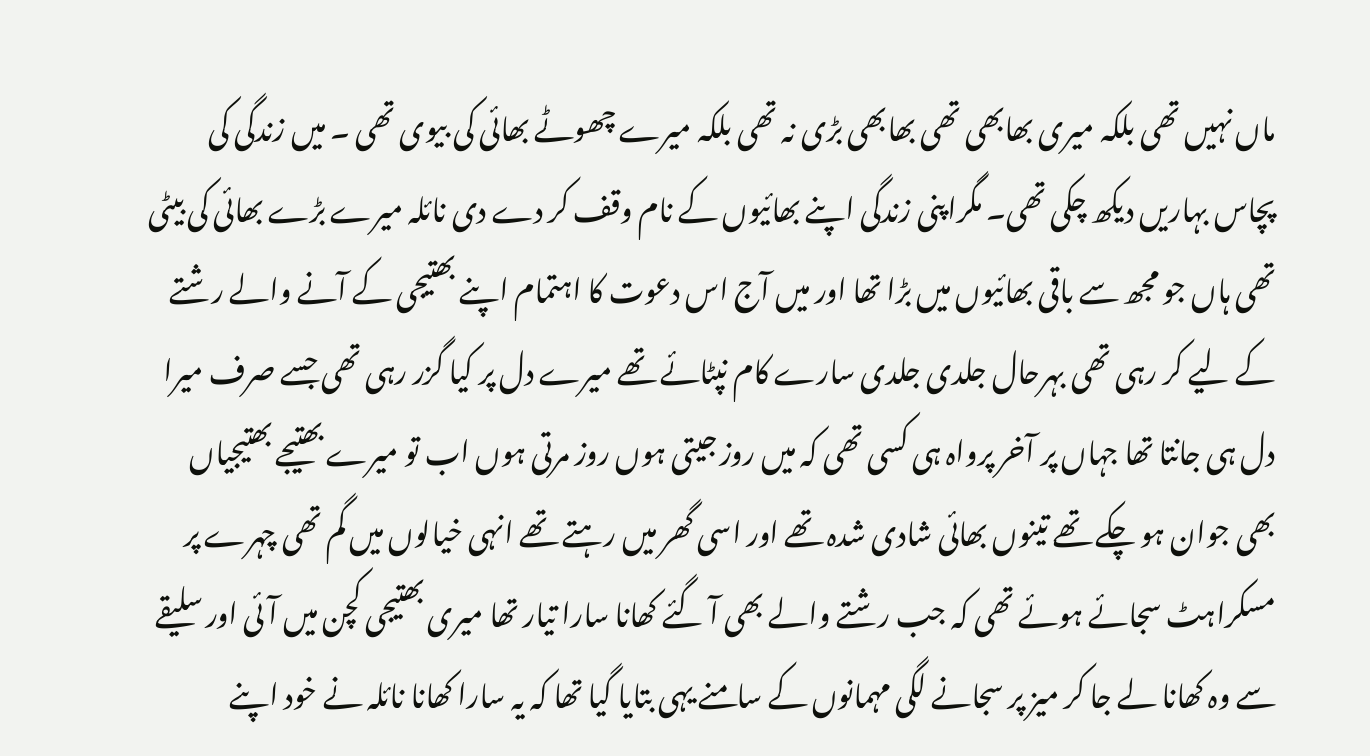ماں نہیں تھی بلکہ میری بھابھی تھی بھابھی بڑی نہ تھی بلکہ میرے چھوٹے بھائی کی بیوی تھی ۔ میں زندگی کی پچاس بہاریں دیکھ چکی تھی۔ مگراپنی زندگی اپنے بھائیوں کے نام وقف کر دے دی نائلہ میرے بڑے بھائی کی بیٹی تھی ہاں جو مجھ سے باقی بھائیوں میں بڑا تھا اور میں آج اس دعوت کا اہتمام اپنے بھتیجی کے آنے والے رشتے کے لیے کر رہی تھی بہرحال جلدی جلدی سارے کام نپٹائے تھے میرے دل پر کیا گزر رہی تھی جسے صرف میرا دل ہی جانتا تھا جہاں پر آخر پرواہ ہی کسی تھی کہ میں روز جیتی ہوں روز مرتی ہوں اب تو میرے بھتیجے بھتیجیاں بھی جوان ہو چکے تھے تینوں بھائی شادی شدہ تھے اور اسی گھر میں رہتے تھے انہی خیالوں میں گم تھی چہرے پر مسکراہٹ سجائے ہوئے تھی کہ جب رشتے والے بھی آ گئے کھانا سارا تیار تھا میری بھتیجی کچن میں آئی اور سلیقے سے وہ کھانا لے جا کر میز پر سجانے لگی مہمانوں کے سامنے یہی بتایا گیا تھا کہ یہ سارا کھانا نائلہ نے خود اپنے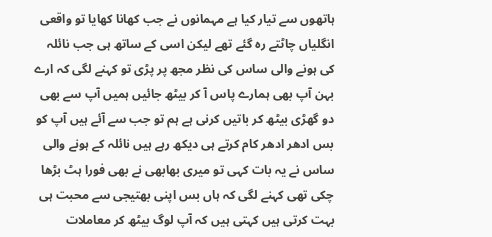ہاتھوں سے تیار کیا ہے مہمانوں نے جب کھانا کھایا تو واقعی انگلیاں چاٹتے رہ گئے تھے لیکن اسی کے ساتھ ہی جب نائلہ کی ہونے والی ساس کی نظر مجھ پر پڑی تو کہنے لگی کہ ارے بہن آپ بھی ہمارے پاس آ کر بیٹھ جائیں ہمیں آپ سے بھی دو گھڑی بیٹھ کر باتیں کرنی ہے ہم تو جب سے آئے ہیں آپ کو بس ادھر ادھر کام کرتے ہی دیکھ رہے ہیں نائلہ کے ہونے والی ساس نے یہ بات کہی تو میری بھابھی نے بھی فورا ہٹ بڑھا چکی تھی کہنے لگی کہ ہاں بس اپنی بھتیجی سے محبت ہی بہت کرتی ہیں کہتی ہیں کہ آپ لوگ بیٹھ کر معاملات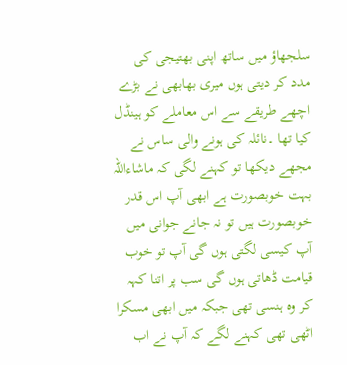سلجھاؤ میں ساتھ اپنی بھتیجی کی مدد کر دیتی ہوں میری بھابھی نے بڑے اچھے طریقے سے اس معاملے کو ہینڈل کیا تھا ۔نائلہ کی ہونے والی ساس نے مجھے دیکھا تو کہنے لگی کہ ماشاءاللہ بہت خوبصورت ہے ابھی آپ اس قدر خوبصورت ہیں تو نہ جانے جوانی میں آپ کیسی لگتی ہوں گی آپ تو خوب قیامت ڈھاتی ہوں گی سب پر اتنا کہہ کر وہ ہنسی تھی جبکہ میں ابھی مسکرا اٹھی تھی کہنے لگے کہ آپ نے اب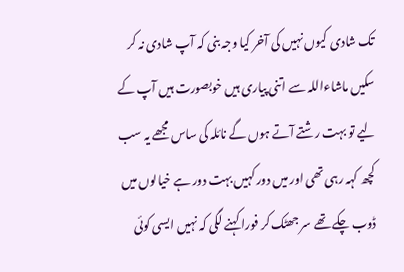تک شادی کیوں نہیں کی آخر کیا وجہ بنی کہ آپ شادی نہ کر سکیں ماشاءاللہ سے اتنی پیاری ہیں خوبصورت ہیں آپ کے لیے تو بہت رشتے آتے ہوں گے نائلہ کی ساس مجھے یہ سب کچھ کہہ رہی تھی اور میں دور کہیں بہت دور ہے خیالوں میں ڈوب چکے تھے سر جھٹک کر فورا کہنے لگی کہ نہیں ایسی کوئی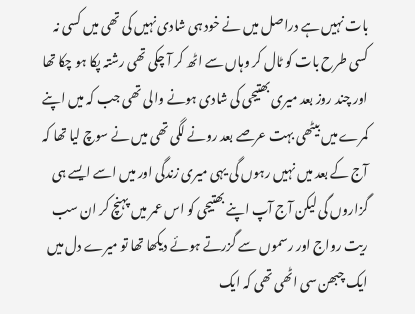بات نہیں ہے دراصل میں نے خود ہی شادی نہیں کی تھی میں کسی نہ کسی طرح بات کو ٹال کر وہاں سے اٹھ کر آ چکی تھی رشتہ پکا ہو چکا تھا اور چند روز بعد میری بھتیجی کی شادی ہونے والی تھی جب کہ میں اپنے کمرے میں بیٹھی بہت عرصے بعد رونے لگی تھی میں نے سوچ لیا تھا کہ آج کے بعد میں نہیں رہوں گی یہی میری زندگی اور میں اسے ایسے ہی گزاروں گی لیکن آج آپ اپنے بھتیجی کو اس عمر میں پہنچ کر ان سب ریت رواج اور رسموں سے گزرتے ہوئے دیکھا تھا تو میرے دل میں ایک چبھن سی اٹھی تھی کہ ایک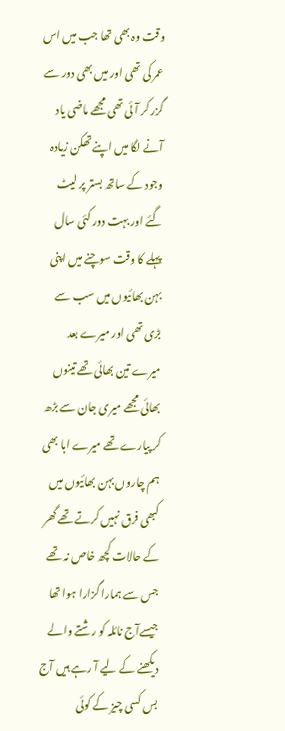وقت وہ بھی تھا جب میں اس عمر کی تھی اور میں بھی دور سے گزر کر آئی تھی مجھے ماضی یاد آنے لگا میں اپنے تھکن زیادہ وجود کے ساتھ بستر پر لیٹ گئے اور بہت دور کئی سال پہلے کا وقت سوچنے میں اپنی بہن بھائیوں میں سب سے بڑی تھی اور میرے بعد میرے تین بھائی تھے تینوں بھائی مجھے میری جان سے بڑھ کر پیارے تھے میرے ابا بھی ہم چاروں بہن بھائیوں میں کبھی فرق نہیں کرتے تھے گھر کے حالات کچھ خاص نہ تھے جس سے ہمارا گزارا ہوا تھا جیسےآج نائلہ کو رشتے والے دیکھنے کے لیے آ رہے ہیں آج بس کسی چیز کے کوئی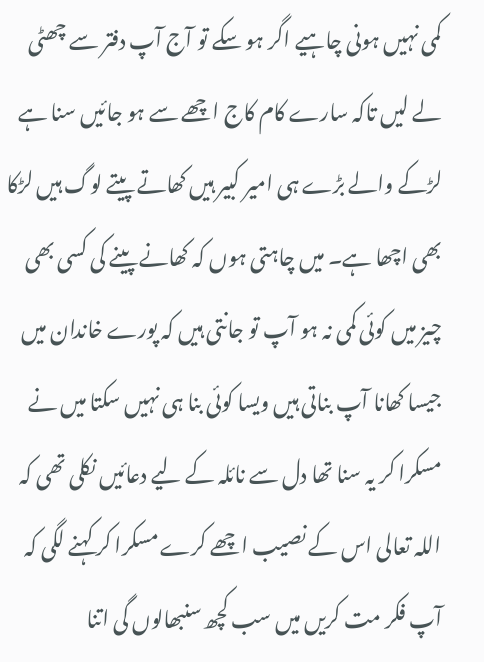کمی نہیں ہونی چاہیے اگر ہو سکے تو آج آپ دفتر سے چھٹی لے لیں تاکہ سارے کام کاج اچھے سے ہو جائیں سنا ہے لڑکے والے بڑے ہی امیر کبیر ہیں کھاتے پیتے لوگ ہیں لڑکا بھی اچھا ہے۔ میں چاہتی ہوں کہ کھانے پینے کی کسی بھی چیز میں کوئی کمی نہ ہو آپ تو جانتی ہیں کہ پورے خاندان میں جیسا کھانا آپ بناتی ہیں ویسا کوئی بنا ہی نہیں سکتا میں نے مسکرا کر یہ سنا تھا دل سے نائلہ کے لیے دعائیں نکلی تھی کہ اللہ تعالی اس کے نصیب اچھے کرے مسکرا کر کہنے لگی کہ آپ فکر مت کریں میں سب کچھ سنبھالوں گی اتنا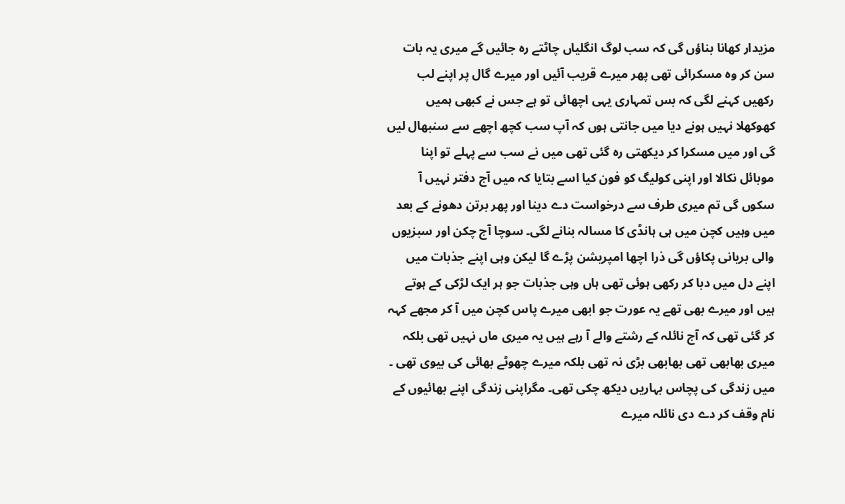مزیدار کھانا بناؤں گی کہ سب لوگ انگلیاں چاٹتے رہ جائیں گے میری یہ بات سن کر وہ مسکرائی تھی پھر میرے قریب آئیں اور میرے گال پر اپنے لب رکھیں کہنے لگی کہ بس تمہاری یہی اچھائی تو ہے جس نے کبھی ہمیں کھوکھلا نہیں ہونے دیا میں جانتی ہوں کہ آپ سب کچھ اچھے سے سنبھال لیں گی اور میں مسکرا کر دیکھتی رہ گئی تھی میں نے سب سے پہلے تو اپنا موبائل نکالا اور اپنی کولیگ کو فون کیا اسے بتایا کہ میں آج دفتر نہیں آ سکوں گی تم میری طرف سے درخواست دے دینا اور پھر برتن دھونے کے بعد میں وہیں کچن میں ہی ہانڈی کا مسالہ بنانے لگی۔ سوچا آج چکن اور سبزیوں والی بریانی پکاؤں گی ذرا اچھا امپریشن پڑے گا لیکن وہی اپنے جذبات میں اپنے دل میں دبا کر رکھی ہوئی تھی ہاں وہی جذبات جو ہر ایک لڑکی کے ہوتے ہیں اور میرے بھی تھے یہ عورت جو ابھی میرے پاس کچن میں آ کر مجھے کہہ کر گئی تھی کہ آج نائلہ کے رشتے والے آ رہے ہیں یہ میری ماں نہیں تھی بلکہ میری بھابھی تھی بھابھی بڑی نہ تھی بلکہ میرے چھوٹے بھائی کی بیوی تھی ۔ میں زندگی کی پچاس بہاریں دیکھ چکی تھی۔ مگراپنی زندگی اپنے بھائیوں کے نام وقف کر دے دی نائلہ میرے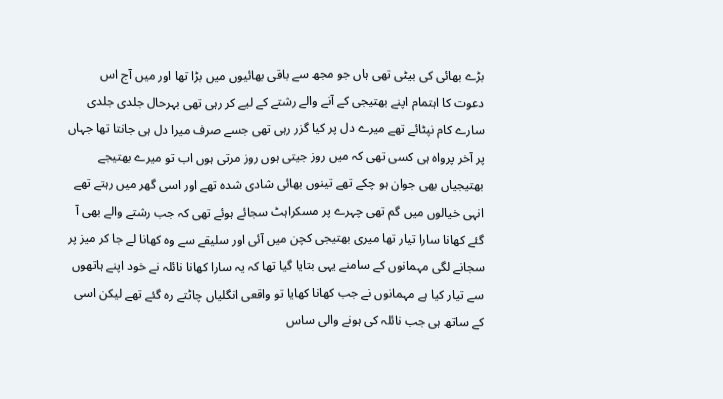بڑے بھائی کی بیٹی تھی ہاں جو مجھ سے باقی بھائیوں میں بڑا تھا اور میں آج اس دعوت کا اہتمام اپنے بھتیجی کے آنے والے رشتے کے لیے کر رہی تھی بہرحال جلدی جلدی سارے کام نپٹائے تھے میرے دل پر کیا گزر رہی تھی جسے صرف میرا دل ہی جانتا تھا جہاں پر آخر پرواہ ہی کسی تھی کہ میں روز جیتی ہوں روز مرتی ہوں اب تو میرے بھتیجے بھتیجیاں بھی جوان ہو چکے تھے تینوں بھائی شادی شدہ تھے اور اسی گھر میں رہتے تھے انہی خیالوں میں گم تھی چہرے پر مسکراہٹ سجائے ہوئے تھی کہ جب رشتے والے بھی آ گئے کھانا سارا تیار تھا میری بھتیجی کچن میں آئی اور سلیقے سے وہ کھانا لے جا کر میز پر سجانے لگی مہمانوں کے سامنے یہی بتایا گیا تھا کہ یہ سارا کھانا نائلہ نے خود اپنے ہاتھوں سے تیار کیا ہے مہمانوں نے جب کھانا کھایا تو واقعی انگلیاں چاٹتے رہ گئے تھے لیکن اسی کے ساتھ ہی جب نائلہ کی ہونے والی ساس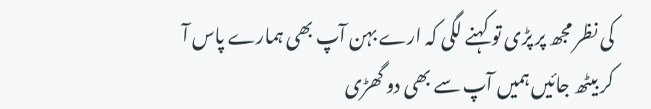کی نظر مجھ پر پڑی تو کہنے لگی کہ ارے بہن آپ بھی ہمارے پاس آ کر بیٹھ جائیں ہمیں آپ سے بھی دو گھڑی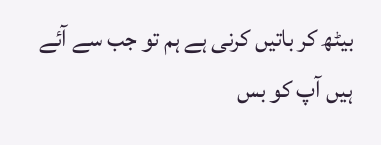بیٹھ کر باتیں کرنی ہے ہم تو جب سے آئے ہیں آپ کو بس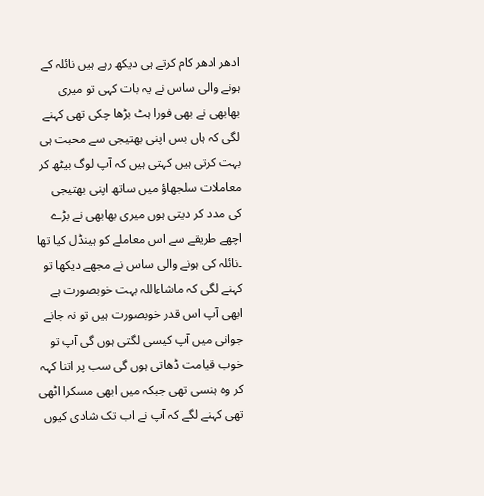ادھر ادھر کام کرتے ہی دیکھ رہے ہیں نائلہ کے ہونے والی ساس نے یہ بات کہی تو میری بھابھی نے بھی فورا ہٹ بڑھا چکی تھی کہنے لگی کہ ہاں بس اپنی بھتیجی سے محبت ہی بہت کرتی ہیں کہتی ہیں کہ آپ لوگ بیٹھ کر معاملات سلجھاؤ میں ساتھ اپنی بھتیجی کی مدد کر دیتی ہوں میری بھابھی نے بڑے اچھے طریقے سے اس معاملے کو ہینڈل کیا تھا ۔نائلہ کی ہونے والی ساس نے مجھے دیکھا تو کہنے لگی کہ ماشاءاللہ بہت خوبصورت ہے ابھی آپ اس قدر خوبصورت ہیں تو نہ جانے جوانی میں آپ کیسی لگتی ہوں گی آپ تو خوب قیامت ڈھاتی ہوں گی سب پر اتنا کہہ کر وہ ہنسی تھی جبکہ میں ابھی مسکرا اٹھی تھی کہنے لگے کہ آپ نے اب تک شادی کیوں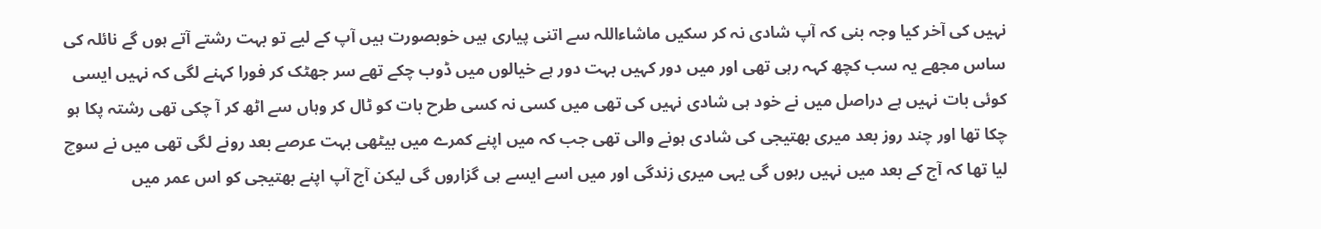نہیں کی آخر کیا وجہ بنی کہ آپ شادی نہ کر سکیں ماشاءاللہ سے اتنی پیاری ہیں خوبصورت ہیں آپ کے لیے تو بہت رشتے آتے ہوں گے نائلہ کی ساس مجھے یہ سب کچھ کہہ رہی تھی اور میں دور کہیں بہت دور ہے خیالوں میں ڈوب چکے تھے سر جھٹک کر فورا کہنے لگی کہ نہیں ایسی کوئی بات نہیں ہے دراصل میں نے خود ہی شادی نہیں کی تھی میں کسی نہ کسی طرح بات کو ٹال کر وہاں سے اٹھ کر آ چکی تھی رشتہ پکا ہو چکا تھا اور چند روز بعد میری بھتیجی کی شادی ہونے والی تھی جب کہ میں اپنے کمرے میں بیٹھی بہت عرصے بعد رونے لگی تھی میں نے سوچ لیا تھا کہ آج کے بعد میں نہیں رہوں گی یہی میری زندگی اور میں اسے ایسے ہی گزاروں گی لیکن آج آپ اپنے بھتیجی کو اس عمر میں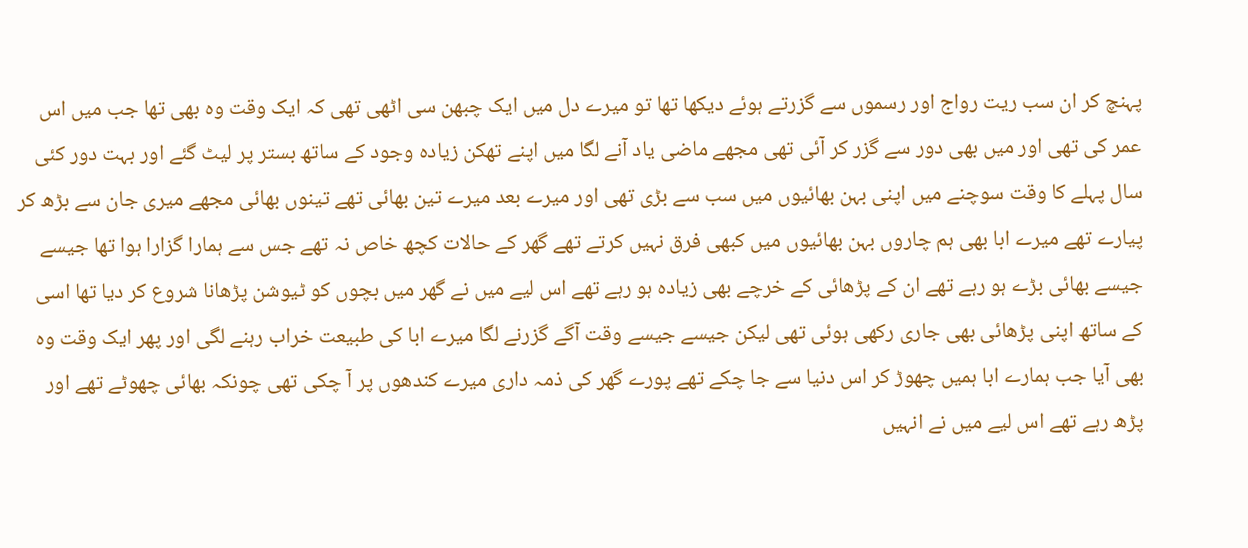پہنچ کر ان سب ریت رواج اور رسموں سے گزرتے ہوئے دیکھا تھا تو میرے دل میں ایک چبھن سی اٹھی تھی کہ ایک وقت وہ بھی تھا جب میں اس عمر کی تھی اور میں بھی دور سے گزر کر آئی تھی مجھے ماضی یاد آنے لگا میں اپنے تھکن زیادہ وجود کے ساتھ بستر پر لیٹ گئے اور بہت دور کئی سال پہلے کا وقت سوچنے میں اپنی بہن بھائیوں میں سب سے بڑی تھی اور میرے بعد میرے تین بھائی تھے تینوں بھائی مجھے میری جان سے بڑھ کر پیارے تھے میرے ابا بھی ہم چاروں بہن بھائیوں میں کبھی فرق نہیں کرتے تھے گھر کے حالات کچھ خاص نہ تھے جس سے ہمارا گزارا ہوا تھا جیسے جیسے بھائی بڑے ہو رہے تھے ان کے پڑھائی کے خرچے بھی زیادہ ہو رہے تھے اس لیے میں نے گھر میں بچوں کو ٹیوشن پڑھانا شروع کر دیا تھا اسی کے ساتھ اپنی پڑھائی بھی جاری رکھی ہوئی تھی لیکن جیسے جیسے وقت آگے گزرنے لگا میرے ابا کی طبیعت خراب رہنے لگی اور پھر ایک وقت وہ بھی آیا جب ہمارے ابا ہمیں چھوڑ کر اس دنیا سے جا چکے تھے پورے گھر کی ذمہ داری میرے کندھوں پر آ چکی تھی چونکہ بھائی چھوٹے تھے اور پڑھ رہے تھے اس لیے میں نے انہیں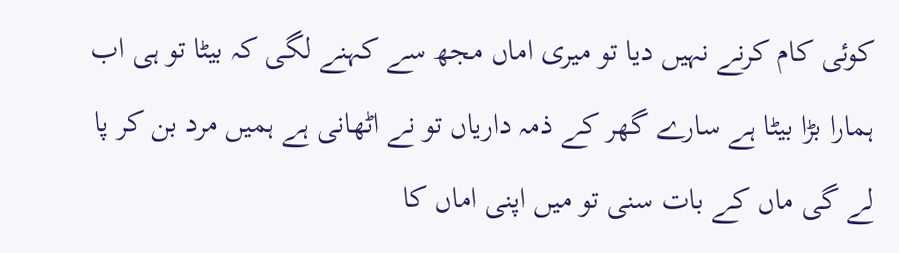کوئی کام کرنے نہیں دیا تو میری اماں مجھ سے کہنے لگی کہ بیٹا تو ہی اب ہمارا بڑا بیٹا ہے سارے گھر کے ذمہ داریاں تو نے اٹھانی ہے ہمیں مرد بن کر پا لے گی ماں کے بات سنی تو میں اپنی اماں کا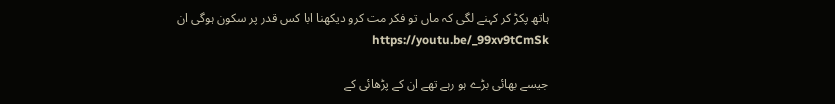ہاتھ پکڑ کر کہنے لگی کہ ماں تو فکر مت کرو دیکھنا ابا کس قدر پر سکون ہوگی ان https://youtu.be/_99xv9tCmSk

جیسے بھائی بڑے ہو رہے تھے ان کے پڑھائی کے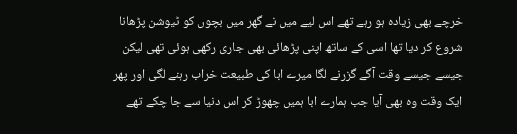خرچے بھی زیادہ ہو رہے تھے اس لیے میں نے گھر میں بچوں کو ٹیوشن پڑھانا شروع کر دیا تھا اسی کے ساتھ اپنی پڑھائی بھی جاری رکھی ہوئی تھی لیکن جیسے جیسے وقت آگے گزرنے لگا میرے ابا کی طبیعت خراب رہنے لگی اور پھر ایک وقت وہ بھی آیا جب ہمارے ابا ہمیں چھوڑ کر اس دنیا سے جا چکے تھے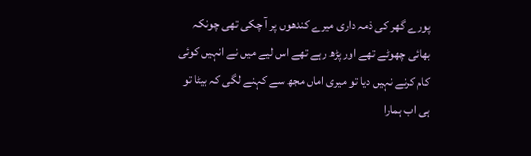پورے گھر کی ذمہ داری میرے کندھوں پر آ چکی تھی چونکہ بھائی چھوٹے تھے اور پڑھ رہے تھے اس لیے میں نے انہیں کوئی کام کرنے نہیں دیا تو میری اماں مجھ سے کہنے لگی کہ بیٹا تو ہی اب ہمارا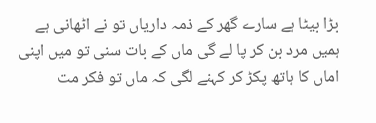بڑا بیٹا ہے سارے گھر کے ذمہ داریاں تو نے اٹھانی ہے ہمیں مرد بن کر پا لے گی ماں کے بات سنی تو میں اپنی اماں کا ہاتھ پکڑ کر کہنے لگی کہ ماں تو فکر مت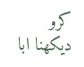کرو دیکھنا ابا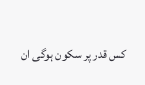کس قدر پر سکون ہوگی ان